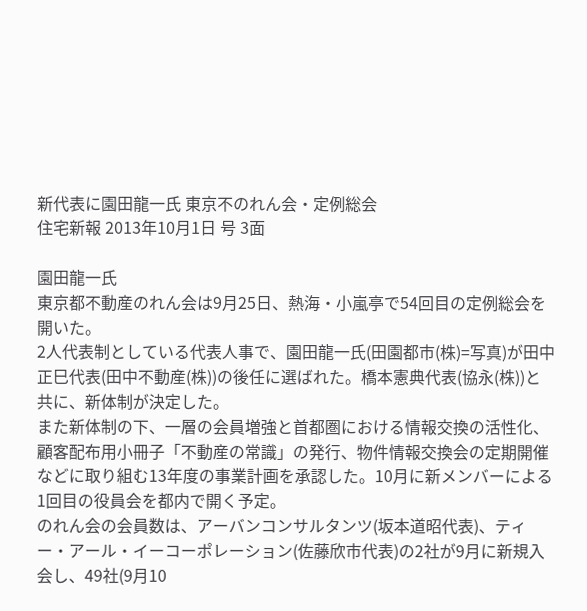新代表に園田龍一氏 東京不のれん会・定例総会
住宅新報 2013年10月1日 号 3面

園田龍一氏
東京都不動産のれん会は9月25日、熱海・小嵐亭で54回目の定例総会を開いた。
2人代表制としている代表人事で、園田龍一氏(田園都市(株)=写真)が田中正巳代表(田中不動産(株))の後任に選ばれた。橋本憲典代表(協永(株))と共に、新体制が決定した。
また新体制の下、一層の会員増強と首都圏における情報交換の活性化、顧客配布用小冊子「不動産の常識」の発行、物件情報交換会の定期開催などに取り組む13年度の事業計画を承認した。10月に新メンバーによる1回目の役員会を都内で開く予定。
のれん会の会員数は、アーバンコンサルタンツ(坂本道昭代表)、ティー・アール・イーコーポレーション(佐藤欣市代表)の2社が9月に新規入会し、49社(9月10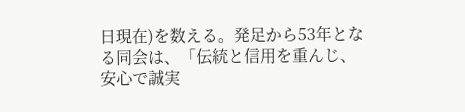日現在)を数える。発足から53年となる同会は、「伝統と信用を重んじ、安心で誠実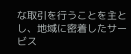な取引を行うことを主とし、地域に密着したサービス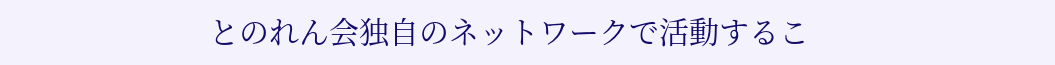とのれん会独自のネットワークで活動するこ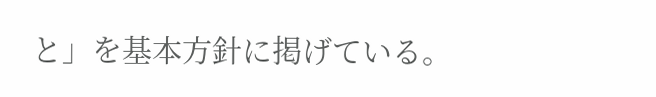と」を基本方針に掲げている。